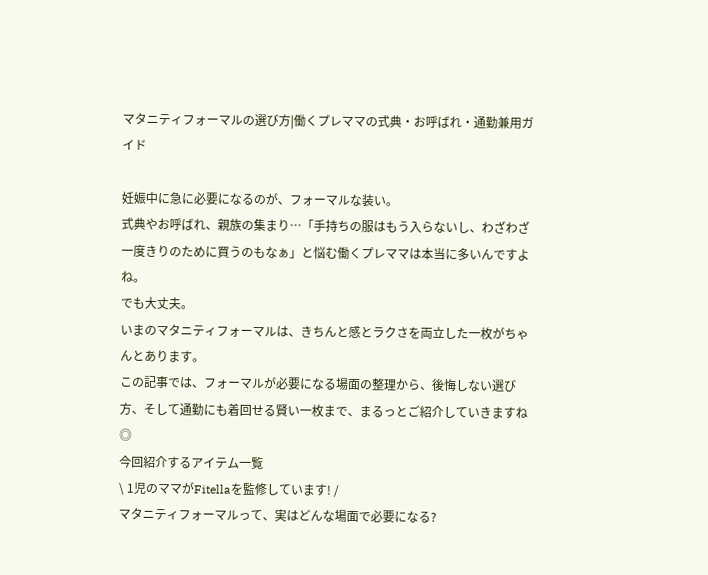マタニティフォーマルの選び方|働くプレママの式典・お呼ばれ・通勤兼用ガイド

妊娠中に急に必要になるのが、フォーマルな装い。
式典やお呼ばれ、親族の集まり…「手持ちの服はもう入らないし、わざわざ一度きりのために買うのもなぁ」と悩む働くプレママは本当に多いんですよね。
でも大丈夫。
いまのマタニティフォーマルは、きちんと感とラクさを両立した一枚がちゃんとあります。
この記事では、フォーマルが必要になる場面の整理から、後悔しない選び方、そして通勤にも着回せる賢い一枚まで、まるっとご紹介していきますね◎
今回紹介するアイテム一覧
\ 1児のママがFitellaを監修しています! /
マタニティフォーマルって、実はどんな場面で必要になる?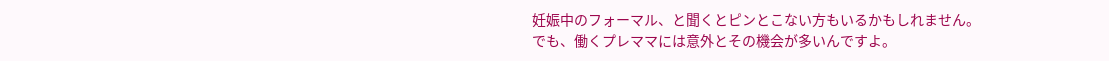妊娠中のフォーマル、と聞くとピンとこない方もいるかもしれません。
でも、働くプレママには意外とその機会が多いんですよ。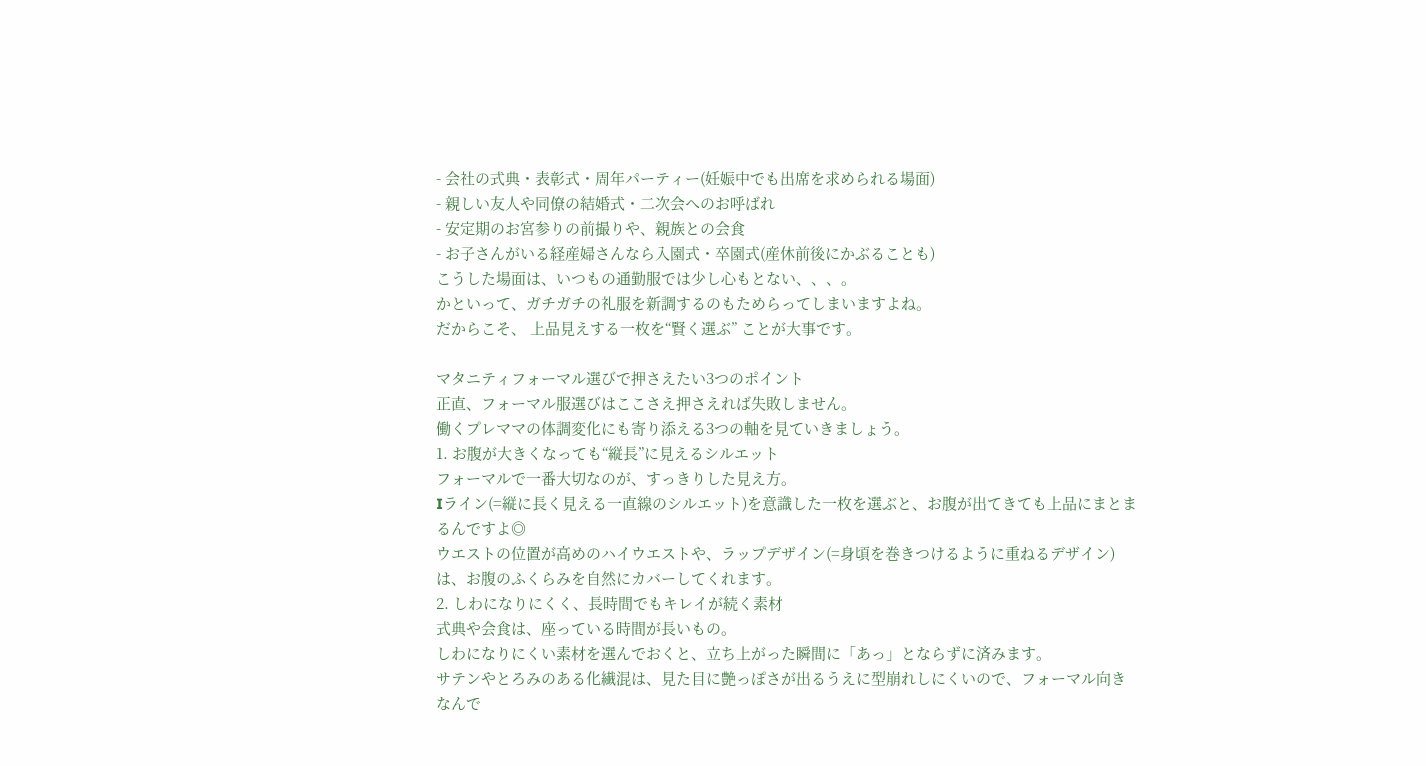- 会社の式典・表彰式・周年パーティー(妊娠中でも出席を求められる場面)
- 親しい友人や同僚の結婚式・二次会へのお呼ばれ
- 安定期のお宮参りの前撮りや、親族との会食
- お子さんがいる経産婦さんなら入園式・卒園式(産休前後にかぶることも)
こうした場面は、いつもの通勤服では少し心もとない、、、。
かといって、ガチガチの礼服を新調するのもためらってしまいますよね。
だからこそ、 上品見えする一枚を“賢く選ぶ” ことが大事です。

マタニティフォーマル選びで押さえたい3つのポイント
正直、フォーマル服選びはここさえ押さえれば失敗しません。
働くプレママの体調変化にも寄り添える3つの軸を見ていきましょう。
1. お腹が大きくなっても“縦長”に見えるシルエット
フォーマルで一番大切なのが、すっきりした見え方。
Iライン(=縦に長く見える一直線のシルエット)を意識した一枚を選ぶと、お腹が出てきても上品にまとまるんですよ◎
ウエストの位置が高めのハイウエストや、ラップデザイン(=身頃を巻きつけるように重ねるデザイン)は、お腹のふくらみを自然にカバーしてくれます。
2. しわになりにくく、長時間でもキレイが続く素材
式典や会食は、座っている時間が長いもの。
しわになりにくい素材を選んでおくと、立ち上がった瞬間に「あっ」とならずに済みます。
サテンやとろみのある化繊混は、見た目に艶っぽさが出るうえに型崩れしにくいので、フォーマル向きなんで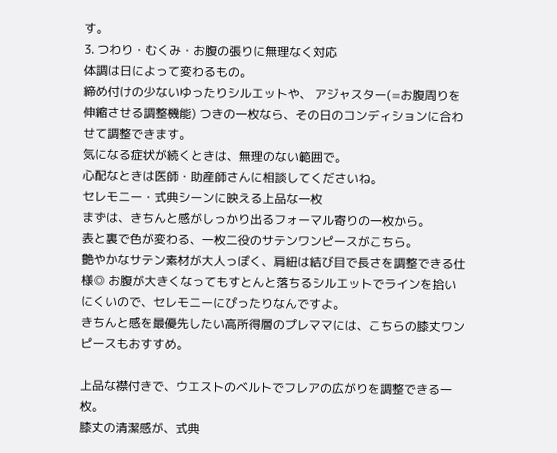す。
3. つわり・むくみ・お腹の張りに無理なく対応
体調は日によって変わるもの。
締め付けの少ないゆったりシルエットや、 アジャスター(=お腹周りを伸縮させる調整機能) つきの一枚なら、その日のコンディションに合わせて調整できます。
気になる症状が続くときは、無理のない範囲で。
心配なときは医師・助産師さんに相談してくださいね。
セレモニー・式典シーンに映える上品な一枚
まずは、きちんと感がしっかり出るフォーマル寄りの一枚から。
表と裏で色が変わる、一枚二役のサテンワンピースがこちら。
艶やかなサテン素材が大人っぽく、肩紐は結び目で長さを調整できる仕様◎ お腹が大きくなってもすとんと落ちるシルエットでラインを拾いにくいので、セレモニーにぴったりなんですよ。
きちんと感を最優先したい高所得層のプレママには、こちらの膝丈ワンピースもおすすめ。

上品な襟付きで、ウエストのベルトでフレアの広がりを調整できる一枚。
膝丈の清潔感が、式典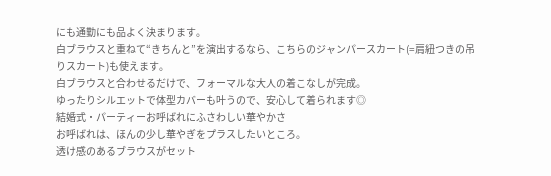にも通勤にも品よく決まります。
白ブラウスと重ねて“きちんと”を演出するなら、こちらのジャンパースカート(=肩紐つきの吊りスカート)も使えます。
白ブラウスと合わせるだけで、フォーマルな大人の着こなしが完成。
ゆったりシルエットで体型カバーも叶うので、安心して着られます◎
結婚式・パーティーお呼ばれにふさわしい華やかさ
お呼ばれは、ほんの少し華やぎをプラスしたいところ。
透け感のあるブラウスがセット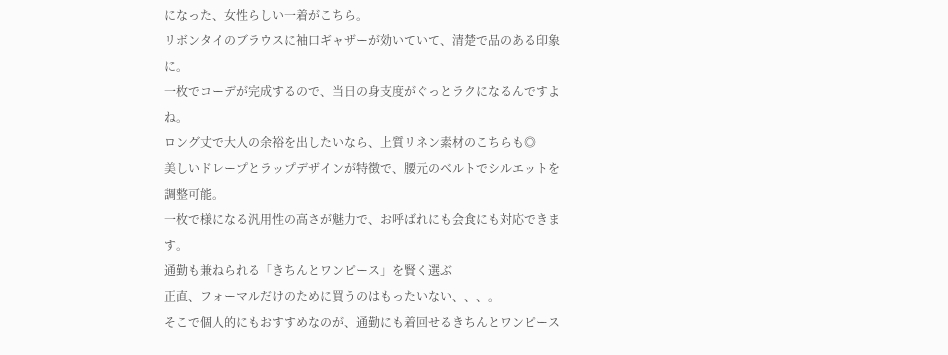になった、女性らしい一着がこちら。
リボンタイのブラウスに袖口ギャザーが効いていて、清楚で品のある印象に。
一枚でコーデが完成するので、当日の身支度がぐっとラクになるんですよね。
ロング丈で大人の余裕を出したいなら、上質リネン素材のこちらも◎
美しいドレープとラップデザインが特徴で、腰元のベルトでシルエットを調整可能。
一枚で様になる汎用性の高さが魅力で、お呼ばれにも会食にも対応できます。
通勤も兼ねられる「きちんとワンピース」を賢く選ぶ
正直、フォーマルだけのために買うのはもったいない、、、。
そこで個人的にもおすすめなのが、通勤にも着回せるきちんとワンピース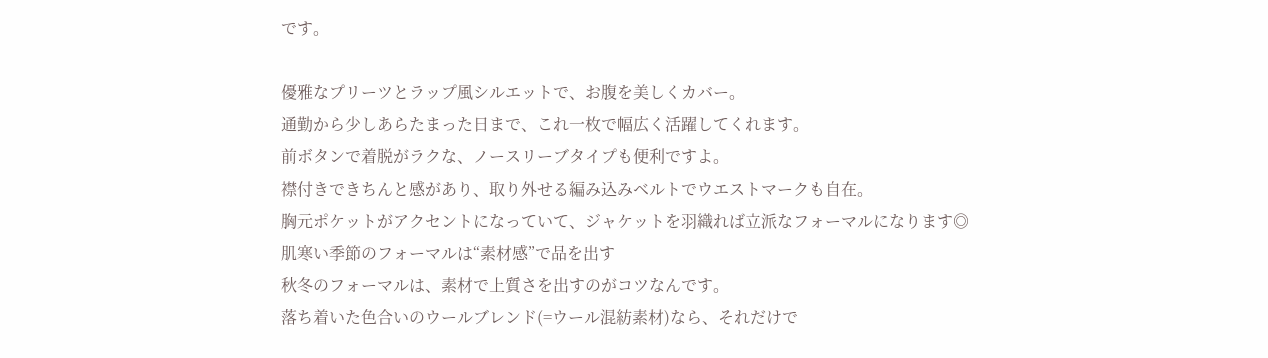です。

優雅なプリーツとラップ風シルエットで、お腹を美しくカバー。
通勤から少しあらたまった日まで、これ一枚で幅広く活躍してくれます。
前ボタンで着脱がラクな、ノースリーブタイプも便利ですよ。
襟付きできちんと感があり、取り外せる編み込みベルトでウエストマークも自在。
胸元ポケットがアクセントになっていて、ジャケットを羽織れば立派なフォーマルになります◎
肌寒い季節のフォーマルは“素材感”で品を出す
秋冬のフォーマルは、素材で上質さを出すのがコツなんです。
落ち着いた色合いのウールブレンド(=ウール混紡素材)なら、それだけで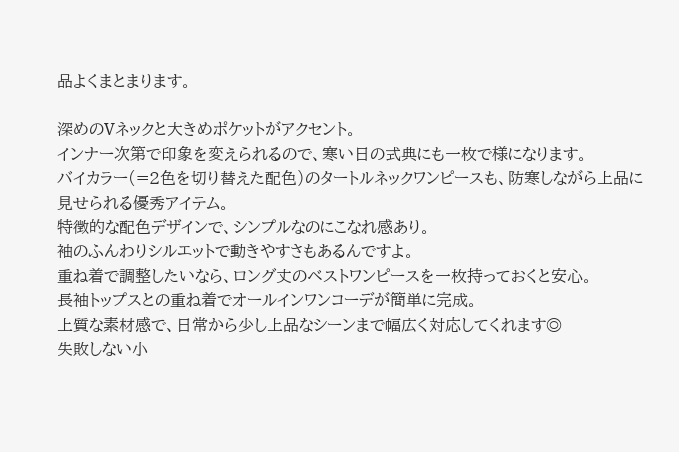品よくまとまります。

深めのVネックと大きめポケットがアクセント。
インナー次第で印象を変えられるので、寒い日の式典にも一枚で様になります。
バイカラー(=2色を切り替えた配色)のタートルネックワンピースも、防寒しながら上品に見せられる優秀アイテム。
特徴的な配色デザインで、シンプルなのにこなれ感あり。
袖のふんわりシルエットで動きやすさもあるんですよ。
重ね着で調整したいなら、ロング丈のベストワンピースを一枚持っておくと安心。
長袖トップスとの重ね着でオールインワンコーデが簡単に完成。
上質な素材感で、日常から少し上品なシーンまで幅広く対応してくれます◎
失敗しない小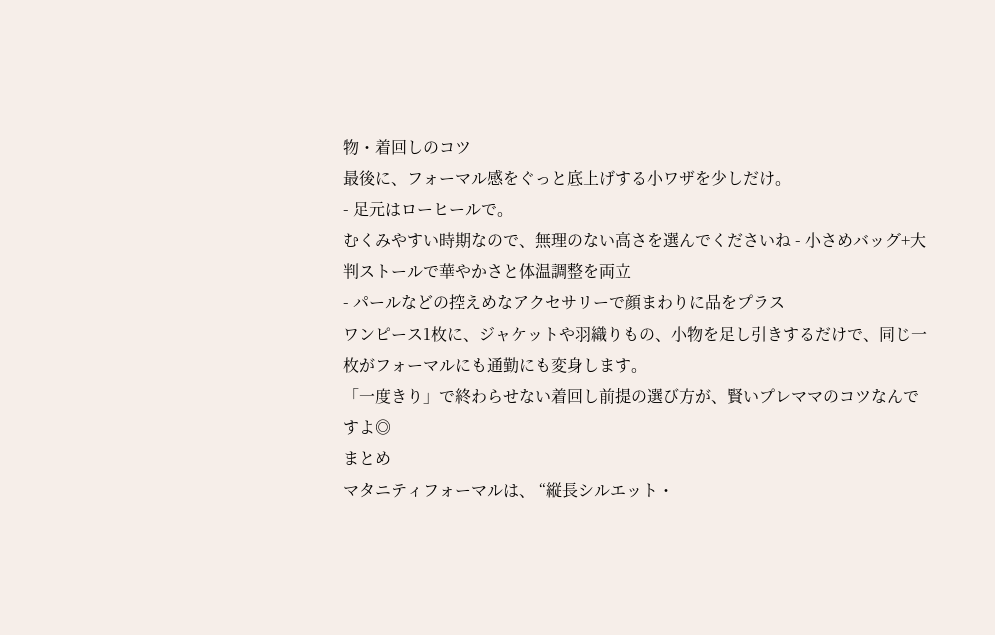物・着回しのコツ
最後に、フォーマル感をぐっと底上げする小ワザを少しだけ。
- 足元はローヒールで。
むくみやすい時期なので、無理のない高さを選んでくださいね - 小さめバッグ+大判ストールで華やかさと体温調整を両立
- パールなどの控えめなアクセサリーで顔まわりに品をプラス
ワンピース1枚に、ジャケットや羽織りもの、小物を足し引きするだけで、同じ一枚がフォーマルにも通勤にも変身します。
「一度きり」で終わらせない着回し前提の選び方が、賢いプレママのコツなんですよ◎
まとめ
マタニティフォーマルは、 “縦長シルエット・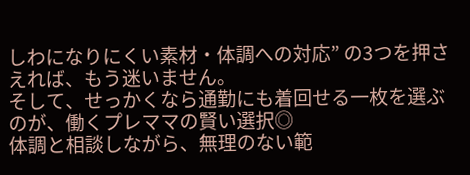しわになりにくい素材・体調への対応” の3つを押さえれば、もう迷いません。
そして、せっかくなら通勤にも着回せる一枚を選ぶのが、働くプレママの賢い選択◎
体調と相談しながら、無理のない範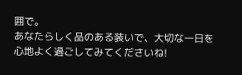囲で。
あなたらしく品のある装いで、大切な一日を心地よく過ごしてみてくださいね!